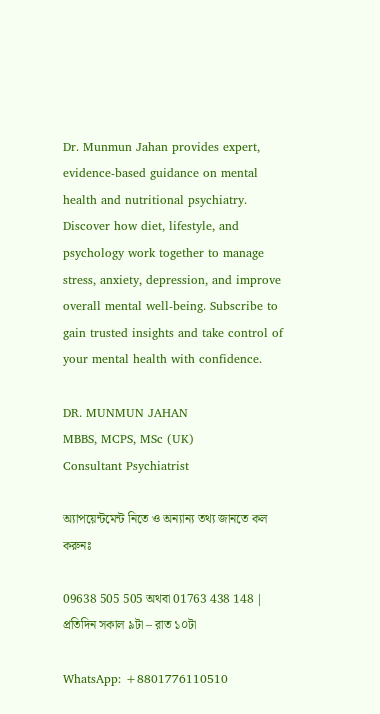Dr. Munmun Jahan provides expert, evidence-based guidance on mental health and nutritional psychiatry. Discover how diet, lifestyle, and psychology work together to manage stress, anxiety, depression, and improve overall mental well-being. Subscribe to gain trusted insights and take control of your mental health with confidence.

DR. MUNMUN JAHAN
MBBS, MCPS, MSc (UK)
Consultant Psychiatrist

অ্যাপয়েন্টমেন্ট নিতে ও অন্যান্য তথ্য জানতে কল করুনঃ

09638 505 505 অথবা 01763 438 148 | প্রতিদিন সকাল ৯টা – রাত ১০টা

WhatsApp: +8801776110510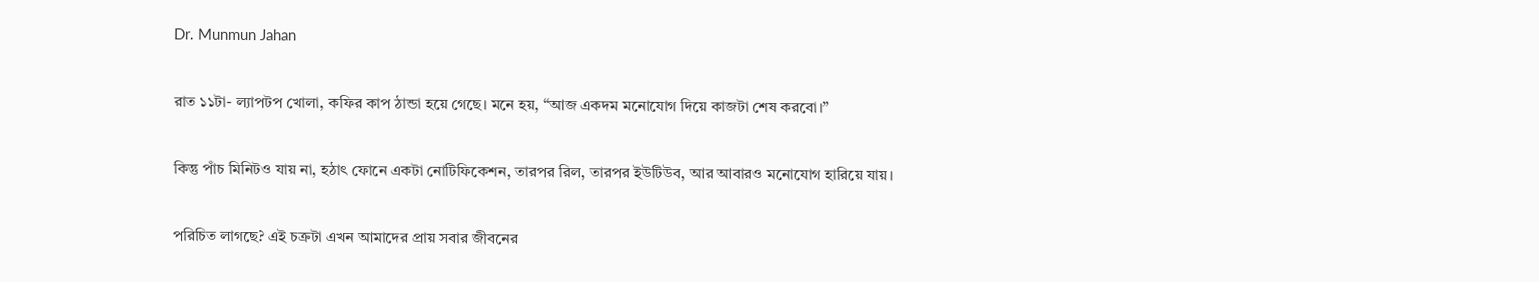Dr. Munmun Jahan

রাত ১১টা- ল্যাপটপ খোলা, কফির কাপ ঠান্ডা হয়ে গেছে। মনে হয়, “আজ একদম মনোযোগ দিয়ে কাজটা শেষ করবো।”

কিন্তু পাঁচ মিনিটও যায় না, হঠাৎ ফোনে একটা নোটিফিকেশন, তারপর রিল, তারপর ইউটিউব, আর আবারও মনোযোগ হারিয়ে যায়।

পরিচিত লাগছে? এই চক্রটা এখন আমাদের প্রায় সবার জীবনের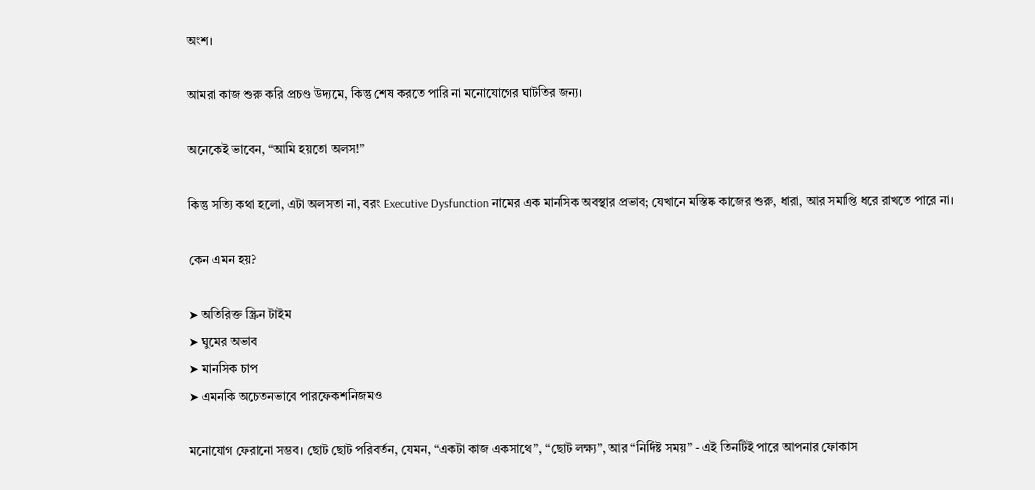অংশ।

আমরা কাজ শুরু করি প্রচণ্ড উদ্যমে, কিন্তু শেষ করতে পারি না মনোযোগের ঘাটতির জন্য।

অনেকেই ভাবেন, “আমি হয়তো অলস!”

কিন্তু সত্যি কথা হলো, এটা অলসতা না, বরং Executive Dysfunction নামের এক মানসিক অবস্থার প্রভাব; যেখানে মস্তিষ্ক কাজের শুরু, ধারা, আর সমাপ্তি ধরে রাখতে পারে না।

কেন এমন হয়?

➤ অতিরিক্ত স্ক্রিন টাইম
➤ ঘুমের অভাব
➤ মানসিক চাপ
➤ এমনকি অচেতনভাবে পারফেকশনিজমও

মনোযোগ ফেরানো সম্ভব। ছোট ছোট পরিবর্তন, যেমন, “একটা কাজ একসাথে”, “ছোট লক্ষ্য”, আর “নির্দিষ্ট সময়” - এই তিনটিই পারে আপনার ফোকাস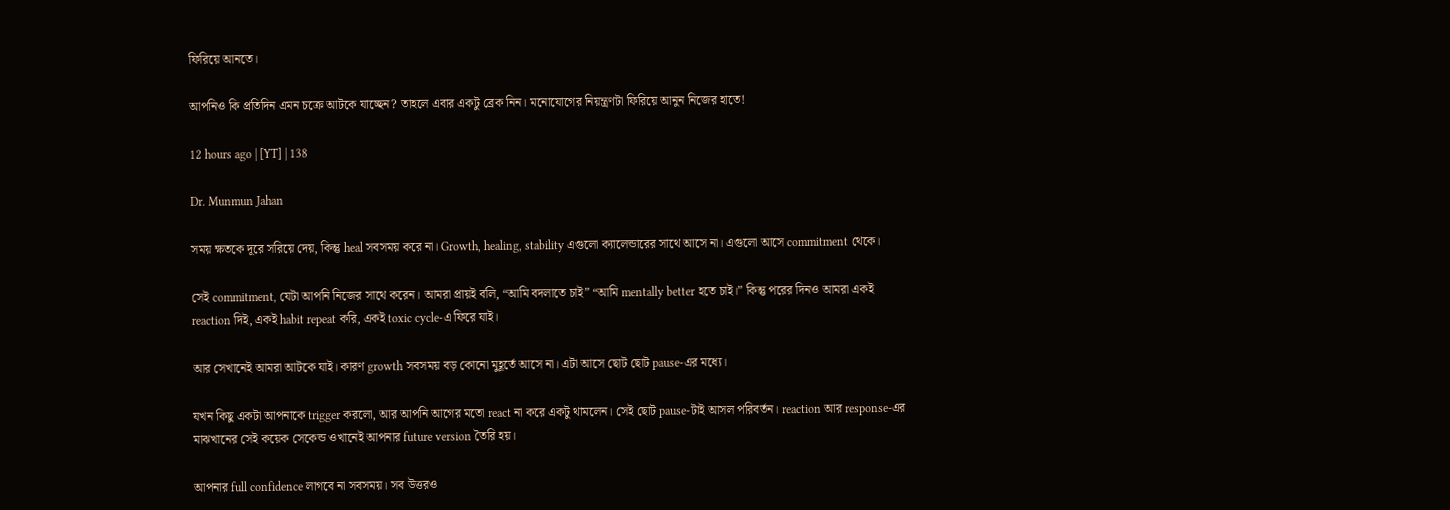ফিরিয়ে আনতে।

আপনিও কি প্রতিদিন এমন চক্রে আটকে যাচ্ছেন? তাহলে এবার একটু ব্রেক নিন। মনোযোগের নিয়ন্ত্রণটা ফিরিয়ে আনুন নিজের হাতে!

12 hours ago | [YT] | 138

Dr. Munmun Jahan

সময় ক্ষতকে দূরে সরিয়ে দেয়, কিন্তু heal সবসময় করে না। Growth, healing, stability এগুলো ক্যালেন্ডারের সাথে আসে না। এগুলো আসে commitment থেকে।

সেই commitment, যেটা আপনি নিজের সাথে করেন। আমরা প্রায়ই বলি, “আমি বদলাতে চাই” “আমি mentally better হতে চাই।” কিন্তু পরের দিনও আমরা একই reaction দিই, একই habit repeat করি, একই toxic cycle-এ ফিরে যাই।

আর সেখানেই আমরা আটকে যাই। কারণ growth সবসময় বড় কোনো মুহূর্তে আসে না। এটা আসে ছোট ছোট pause-এর মধ্যে।

যখন কিছু একটা আপনাকে trigger করলো, আর আপনি আগের মতো react না করে একটু থামলেন। সেই ছোট pause-টাই আসল পরিবর্তন। reaction আর response-এর মাঝখানের সেই কয়েক সেকেন্ড ওখানেই আপনার future version তৈরি হয়।

আপনার full confidence লাগবে না সবসময়। সব উত্তরও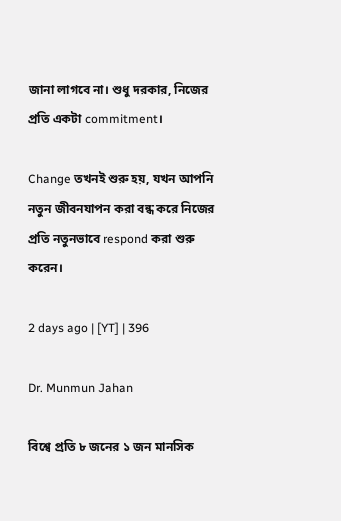জানা লাগবে না। শুধু দরকার, নিজের প্রতি একটা commitment।

Change তখনই শুরু হয়, যখন আপনি নতুন জীবনযাপন করা বন্ধ করে নিজের প্রতি নতুনভাবে respond করা শুরু করেন।

2 days ago | [YT] | 396

Dr. Munmun Jahan

বিশ্বে প্রতি ৮ জনের ১ জন মানসিক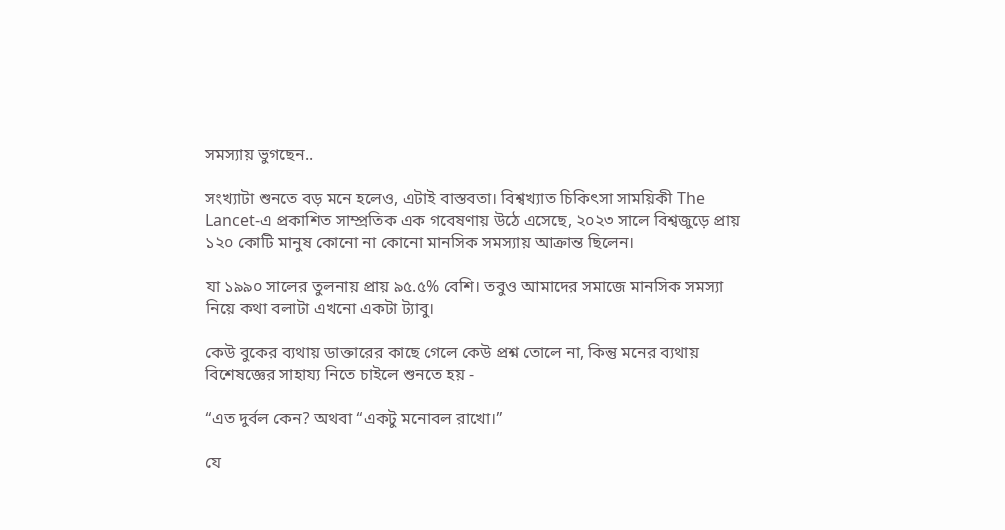সমস্যায় ভুগছেন..

সংখ্যাটা শুনতে বড় মনে হলেও, এটাই বাস্তবতা। বিশ্বখ্যাত চিকিৎসা সাময়িকী The Lancet-এ প্রকাশিত সাম্প্রতিক এক গবেষণায় উঠে এসেছে, ২০২৩ সালে বিশ্বজুড়ে প্রায় ১২০ কোটি মানুষ কোনো না কোনো মানসিক সমস্যায় আক্রান্ত ছিলেন।

যা ১৯৯০ সালের তুলনায় প্রায় ৯৫.৫% বেশি। তবুও আমাদের সমাজে মানসিক সমস্যা নিয়ে কথা বলাটা এখনো একটা ট্যাবু।

কেউ বুকের ব্যথায় ডাক্তারের কাছে গেলে কেউ প্রশ্ন তোলে না, কিন্তু মনের ব্যথায় বিশেষজ্ঞের সাহায্য নিতে চাইলে শুনতে হয় -

“এত দুর্বল কেন? অথবা “একটু মনোবল রাখো।”

যে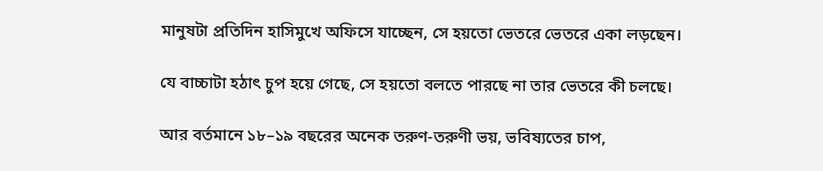মানুষটা প্রতিদিন হাসিমুখে অফিসে যাচ্ছেন, সে হয়তো ভেতরে ভেতরে একা লড়ছেন।

যে বাচ্চাটা হঠাৎ চুপ হয়ে গেছে, সে হয়তো বলতে পারছে না তার ভেতরে কী চলছে।

আর বর্তমানে ১৮–১৯ বছরের অনেক তরুণ-তরুণী ভয়, ভবিষ্যতের চাপ,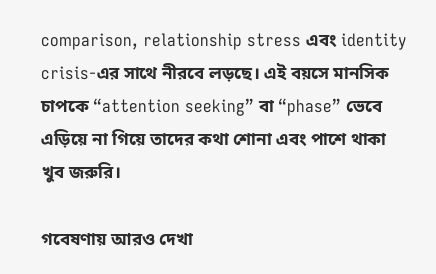comparison, relationship stress এবং identity crisis-এর সাথে নীরবে লড়ছে। এই বয়সে মানসিক চাপকে “attention seeking” বা “phase” ভেবে এড়িয়ে না গিয়ে তাদের কথা শোনা এবং পাশে থাকা খুব জরুরি।

গবেষণায় আরও দেখা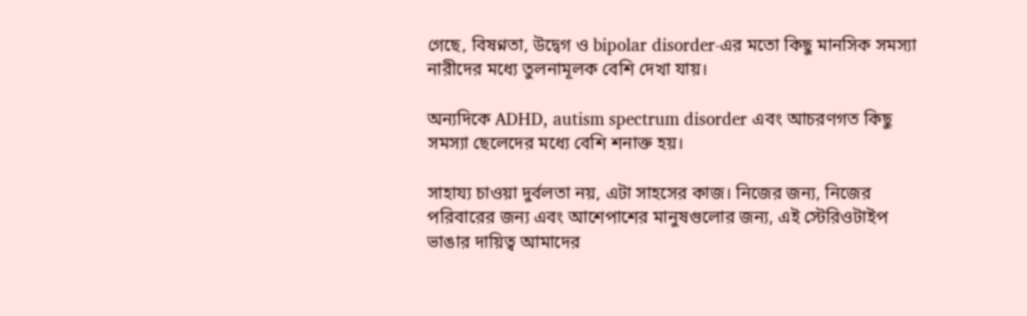গেছে, বিষণ্নতা, উদ্বেগ ও bipolar disorder-এর মতো কিছু মানসিক সমস্যা নারীদের মধ্যে তুলনামূলক বেশি দেখা যায়।

অন্যদিকে ADHD, autism spectrum disorder এবং আচরণগত কিছু সমস্যা ছেলেদের মধ্যে বেশি শনাক্ত হয়।

সাহায্য চাওয়া দুর্বলতা নয়, এটা সাহসের কাজ। নিজের জন্য, নিজের পরিবারের জন্য এবং আশেপাশের মানুষগুলোর জন্য, এই স্টেরিওটাইপ ভাঙার দায়িত্ব আমাদের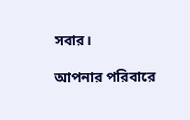সবার।

আপনার পরিবারে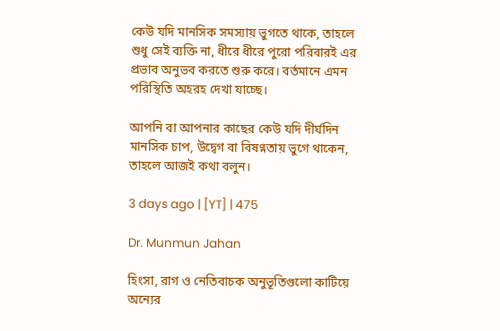কেউ যদি মানসিক সমস্যায় ভুগতে থাকে, তাহলে শুধু সেই ব্যক্তি না, ধীরে ধীরে পুরো পরিবারই এর প্রভাব অনুভব করতে শুরু করে। বর্তমানে এমন পরিস্থিতি অহরহ দেখা যাচ্ছে।

আপনি বা আপনার কাছের কেউ যদি দীর্ঘদিন মানসিক চাপ, উদ্বেগ বা বিষণ্নতায় ভুগে থাকেন, তাহলে আজই কথা বলুন।

3 days ago | [YT] | 475

Dr. Munmun Jahan

হিংসা, রাগ ও নেতিবাচক অনুভূতিগুলো কাটিয়ে অন্যের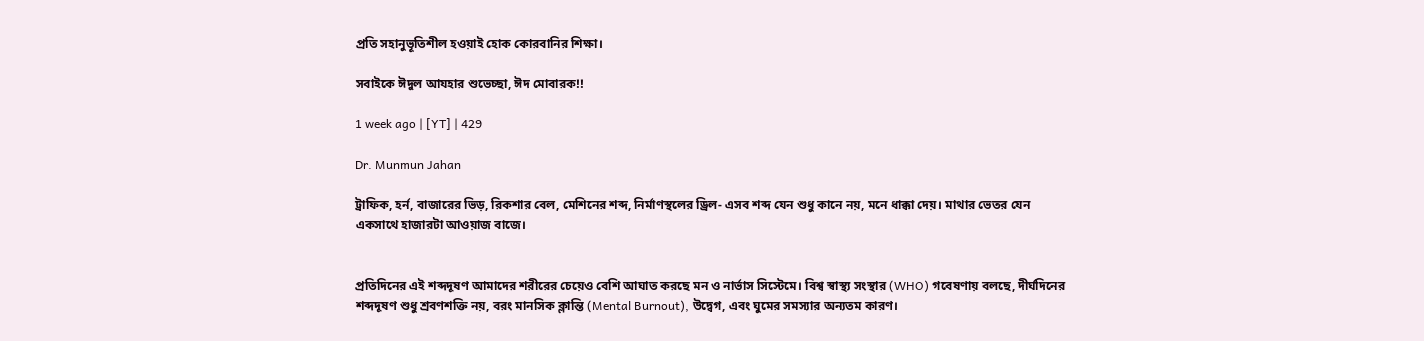প্রতি সহানুভূতিশীল হওয়াই হোক কোরবানির শিক্ষা।

সবাইকে ঈদুল আযহার শুভেচ্ছা, ঈদ মোবারক!!

1 week ago | [YT] | 429

Dr. Munmun Jahan

ট্রাফিক, হর্ন, বাজারের ভিড়, রিকশার বেল, মেশিনের শব্দ, নির্মাণস্থলের ড্রিল- এসব শব্দ যেন শুধু কানে নয়, মনে ধাক্কা দেয়। মাথার ভেতর যেন একসাথে হাজারটা আওয়াজ বাজে।


প্রতিদিনের এই শব্দদূষণ আমাদের শরীরের চেয়েও বেশি আঘাত করছে মন ও নার্ভাস সিস্টেমে। বিশ্ব স্বাস্থ্য সংস্থার (WHO) গবেষণায় বলছে, দীর্ঘদিনের শব্দদূষণ শুধু শ্রবণশক্তি নয়, বরং মানসিক ক্লান্তি (Mental Burnout), উদ্বেগ, এবং ঘুমের সমস্যার অন্যতম কারণ।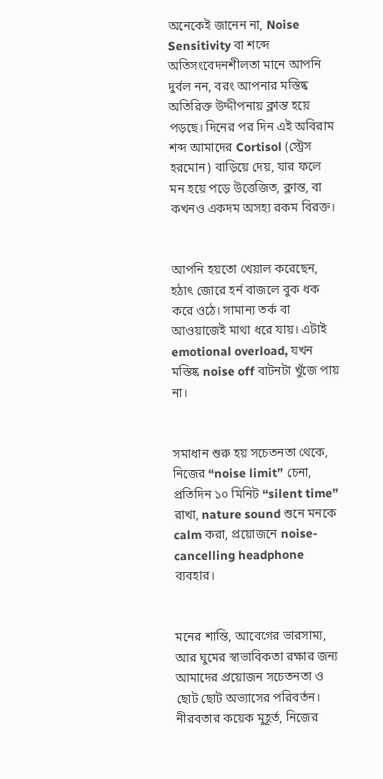অনেকেই জানেন না, Noise Sensitivity বা শব্দে অতিসংবেদনশীলতা মানে আপনি দুর্বল নন, বরং আপনার মস্তিষ্ক অতিরিক্ত উদ্দীপনায় ক্লান্ত হয়ে পড়ছে। দিনের পর দিন এই অবিরাম শব্দ আমাদের Cortisol (স্ট্রেস হরমোন) বাড়িয়ে দেয়, যার ফলে মন হয়ে পড়ে উত্তেজিত, ক্লান্ত, বা কখনও একদম অসহ্য রকম বিরক্ত।


আপনি হয়তো খেয়াল করেছেন, হঠাৎ জোরে হর্ন বাজলে বুক ধক করে ওঠে। সামান্য তর্ক বা আওয়াজেই মাথা ধরে যায়। এটাই emotional overload, যখন মস্তিষ্ক noise off বাটনটা খুঁজে পায় না।


সমাধান শুরু হয় সচেতনতা থেকে, নিজের “noise limit” চেনা, প্রতিদিন ১০ মিনিট “silent time” রাখা, nature sound শুনে মনকে calm করা, প্রয়োজনে noise-cancelling headphone ব্যবহার।


মনের শান্তি, আবেগের ভারসাম্য, আর ঘুমের স্বাভাবিকতা রক্ষার জন্য আমাদের প্রয়োজন সচেতনতা ও ছোট ছোট অভ্যাসের পরিবর্তন। নীরবতার কয়েক মুহূর্ত, নিজের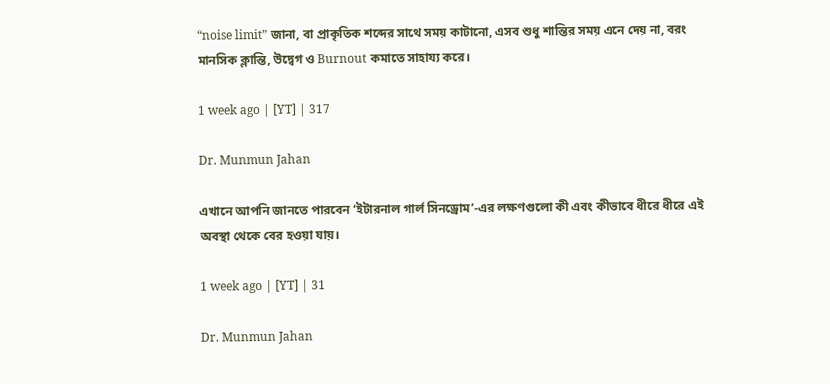“noise limit” জানা, বা প্রাকৃতিক শব্দের সাথে সময় কাটানো, এসব শুধু শান্তির সময় এনে দেয় না, বরং মানসিক ক্লান্তি, উদ্বেগ ও Burnout কমাতে সাহায্য করে।

1 week ago | [YT] | 317

Dr. Munmun Jahan

এখানে আপনি জানতে পারবেন ‘ইটারনাল গার্ল সিনড্রোম’-এর লক্ষণগুলো কী এবং কীভাবে ধীরে ধীরে এই অবস্থা থেকে বের হওয়া যায়।

1 week ago | [YT] | 31

Dr. Munmun Jahan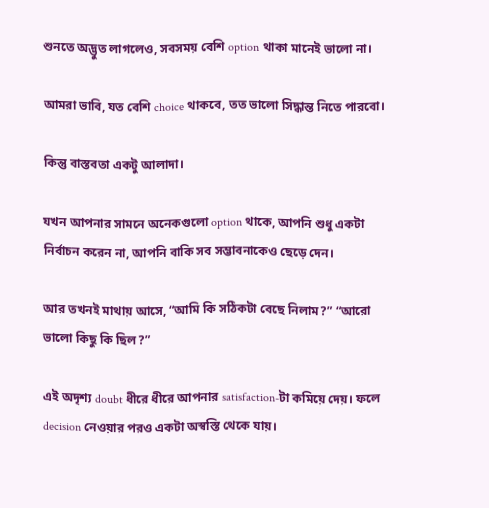শুনতে অদ্ভুত লাগলেও, সবসময় বেশি option থাকা মানেই ভালো না।

আমরা ভাবি, যত বেশি choice থাকবে, তত ভালো সিদ্ধান্ত নিতে পারবো।

কিন্তু বাস্তবতা একটু আলাদা।

যখন আপনার সামনে অনেকগুলো option থাকে, আপনি শুধু একটা নির্বাচন করেন না, আপনি বাকি সব সম্ভাবনাকেও ছেড়ে দেন।

আর তখনই মাথায় আসে, “আমি কি সঠিকটা বেছে নিলাম?” “আরো ভালো কিছু কি ছিল?”

এই অদৃশ্য doubt ধীরে ধীরে আপনার satisfaction-টা কমিয়ে দেয়। ফলে decision নেওয়ার পরও একটা অস্বস্তি থেকে যায়।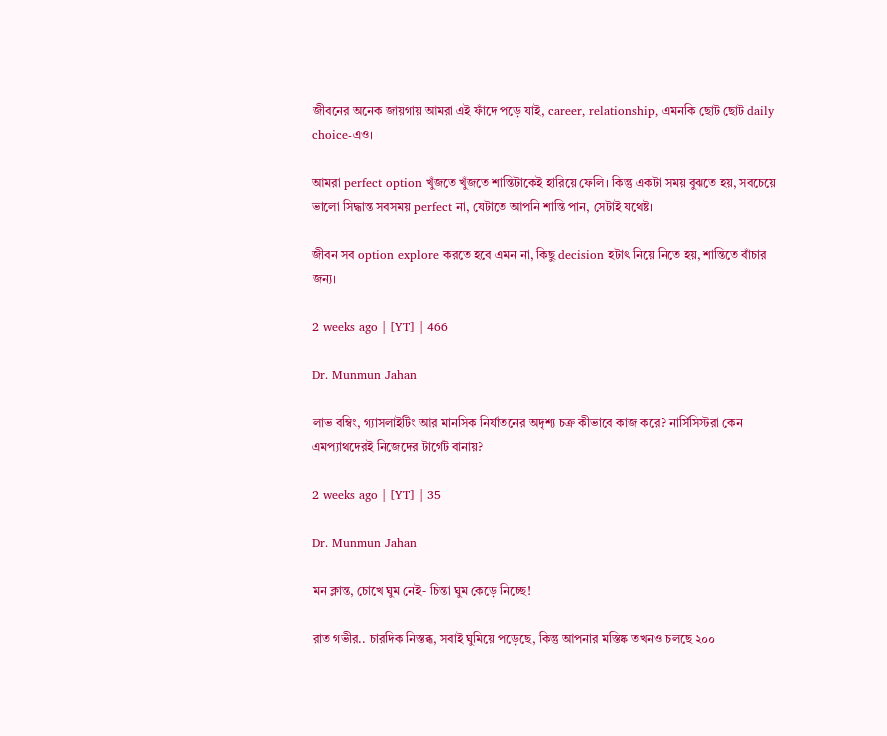জীবনের অনেক জায়গায় আমরা এই ফাঁদে পড়ে যাই, career, relationship, এমনকি ছোট ছোট daily choice-এও।

আমরা perfect option খুঁজতে খুঁজতে শান্তিটাকেই হারিয়ে ফেলি। কিন্তু একটা সময় বুঝতে হয়, সবচেয়ে ভালো সিদ্ধান্ত সবসময় perfect না, যেটাতে আপনি শান্তি পান, সেটাই যথেষ্ট।

জীবন সব option explore করতে হবে এমন না, কিছু decision হটাৎ নিয়ে নিতে হয়, শান্তিতে বাঁচার জন্য।

2 weeks ago | [YT] | 466

Dr. Munmun Jahan

লাভ বম্বিং, গ্যাসলাইটিং আর মানসিক নির্যাতনের অদৃশ্য চক্র কীভাবে কাজ করে? নার্সিসিস্টরা কেন এমপ্যাথদেরই নিজেদের টার্গেট বানায়?

2 weeks ago | [YT] | 35

Dr. Munmun Jahan

মন ক্লান্ত, চোখে ঘুম নেই- চিন্তা ঘুম কেড়ে নিচ্ছে!

রাত গভীর.. চারদিক নিস্তব্ধ, সবাই ঘুমিয়ে পড়েছে, কিন্তু আপনার মস্তিষ্ক তখনও চলছে ২০০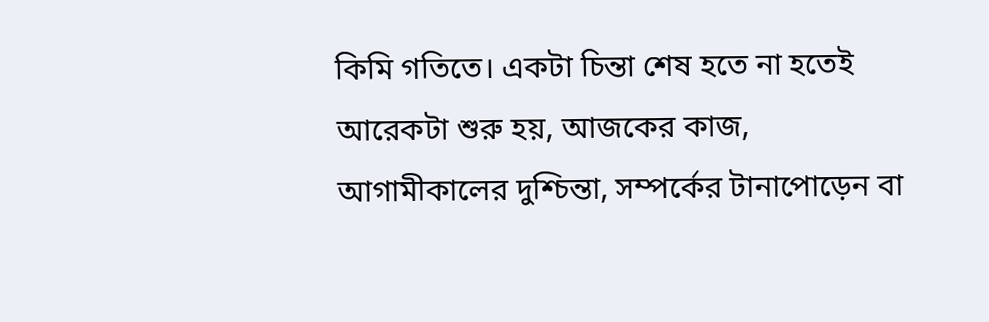কিমি গতিতে। একটা চিন্তা শেষ হতে না হতেই আরেকটা শুরু হয়, আজকের কাজ, আগামীকালের দুশ্চিন্তা, সম্পর্কের টানাপোড়েন বা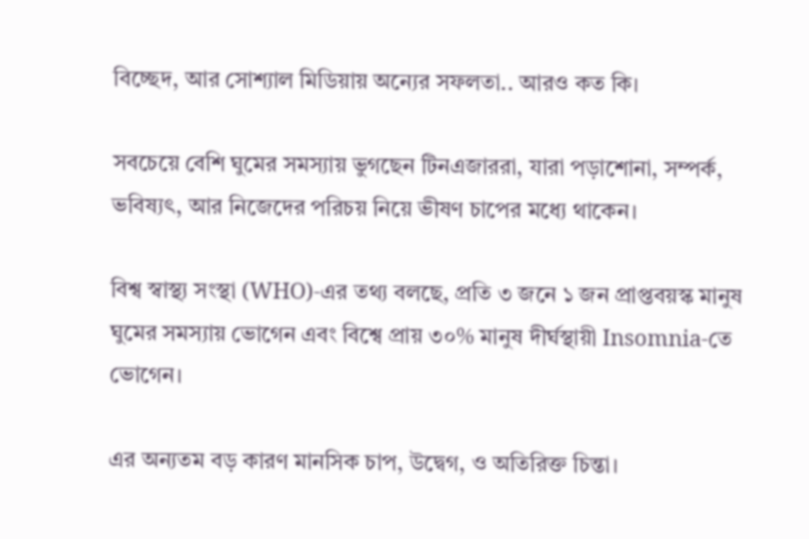বিচ্ছেদ, আর সোশ্যাল মিডিয়ায় অন্যের সফলতা.. আরও কত কি।

সবচেয়ে বেশি ঘুমের সমস্যায় ভুগছেন টিনএজাররা, যারা পড়াশোনা, সম্পর্ক, ভবিষ্যৎ, আর নিজেদের পরিচয় নিয়ে ভীষণ চাপের মধ্যে থাকেন।

বিশ্ব স্বাস্থ্য সংস্থা (WHO)-এর তথ্য বলছে, প্রতি ৩ জনে ১ জন প্রাপ্তবয়স্ক মানুষ ঘুমের সমস্যায় ভোগেন এবং বিশ্বে প্রায় ৩০% মানুষ দীর্ঘস্থায়ী Insomnia-তে ভোগেন।

এর অন্যতম বড় কারণ মানসিক চাপ, উদ্বেগ, ও অতিরিক্ত চিন্তা।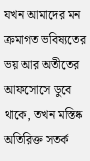যখন আমাদের মন ক্রমাগত ভবিষ্যতের ভয় আর অতীতের আফসোসে ডুবে থাকে, তখন মস্তিষ্ক অতিরিক্ত সতর্ক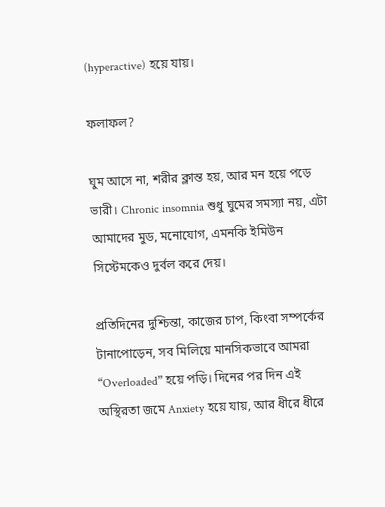(hyperactive) হয়ে যায়।

ফলাফল?

ঘুম আসে না, শরীর ক্লান্ত হয়, আর মন হয়ে পড়ে ভারী। Chronic insomnia শুধু ঘুমের সমস্যা নয়, এটা আমাদের মুড, মনোযোগ, এমনকি ইমিউন সিস্টেমকেও দুর্বল করে দেয়।

প্রতিদিনের দুশ্চিন্তা, কাজের চাপ, কিংবা সম্পর্কের টানাপোড়েন, সব মিলিয়ে মানসিকভাবে আমরা “Overloaded” হয়ে পড়ি। দিনের পর দিন এই অস্থিরতা জমে Anxiety হয়ে যায়, আর ধীরে ধীরে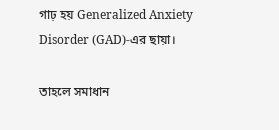গাঢ় হয় Generalized Anxiety Disorder (GAD)-এর ছায়া।

তাহলে সমাধান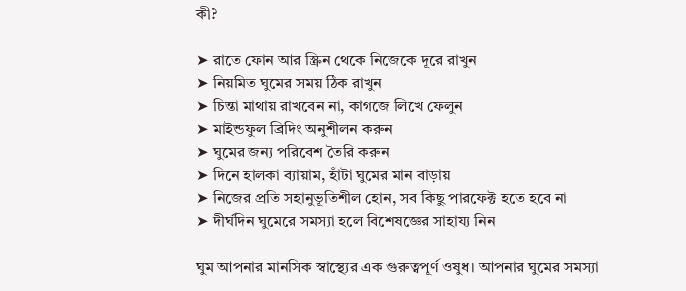কী?

➤ রাতে ফোন আর স্ক্রিন থেকে নিজেকে দূরে রাখুন
➤ নিয়মিত ঘুমের সময় ঠিক রাখুন
➤ চিন্তা মাথায় রাখবেন না, কাগজে লিখে ফেলুন
➤ মাইন্ডফুল ব্রিদিং অনুশীলন করুন
➤ ঘুমের জন্য পরিবেশ তৈরি করুন
➤ দিনে হালকা ব্যায়াম, হাঁটা ঘুমের মান বাড়ায়
➤ নিজের প্রতি সহানুভূতিশীল হোন, সব কিছু পারফেক্ট হতে হবে না
➤ দীর্ঘদিন ঘুমেরে সমস্যা হলে বিশেষজ্ঞের সাহায্য নিন

ঘুম আপনার মানসিক স্বাস্থ্যের এক গুরুত্বপূর্ণ ওষুধ। আপনার ঘুমের সমস্যা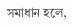সমাধান হলে,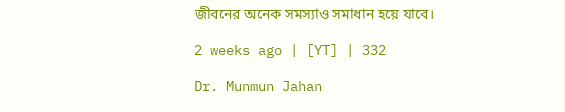জীবনের অনেক সমস্যাও সমাধান হয়ে যাবে।

2 weeks ago | [YT] | 332

Dr. Munmun Jahan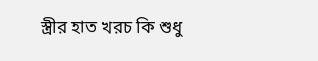স্ত্রীর হাত খরচ কি শুধু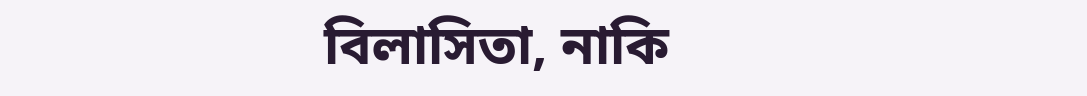বিলাসিতা, নাকি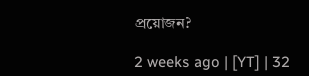প্রয়োজন?

2 weeks ago | [YT] | 32